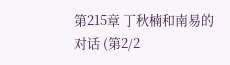第215章 丁秋楠和南易的对话 (第2/2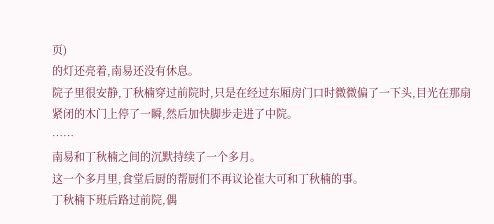页)
的灯还亮着,南易还没有休息。
院子里很安静,丁秋楠穿过前院时,只是在经过东厢房门口时微微偏了一下头,目光在那扇紧闭的木门上停了一瞬,然后加快脚步走进了中院。
……
南易和丁秋楠之间的沉默持续了一个多月。
这一个多月里,食堂后厨的帮厨们不再议论崔大可和丁秋楠的事。
丁秋楠下班后路过前院,偶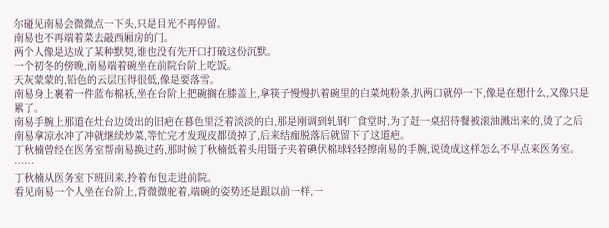尔碰见南易会微微点一下头,只是目光不再停留。
南易也不再端着菜去敲西厢房的门。
两个人像是达成了某种默契,谁也没有先开口打破这份沉默。
一个初冬的傍晚,南易端着碗坐在前院台阶上吃饭。
天灰蒙蒙的,铅色的云层压得很低,像是要落雪。
南易身上裹着一件蓝布棉袄,坐在台阶上把碗搁在膝盖上,拿筷子慢慢扒着碗里的白菜炖粉条,扒两口就停一下,像是在想什么,又像只是累了。
南易手腕上那道在灶台边烫出的旧疤在暮色里泛着淡淡的白,那是刚调到轧钢厂食堂时,为了赶一桌招待餐被滚油溅出来的,烫了之后南易拿凉水冲了冲就继续炒菜,等忙完才发现皮都烫掉了,后来结痂脱落后就留下了这道疤。
丁秋楠曾经在医务室帮南易换过药,那时候丁秋楠低着头用镊子夹着碘伏棉球轻轻擦南易的手腕,说烫成这样怎么不早点来医务室。
……
丁秋楠从医务室下班回来,拎着布包走进前院。
看见南易一个人坐在台阶上,背微微驼着,端碗的姿势还是跟以前一样,一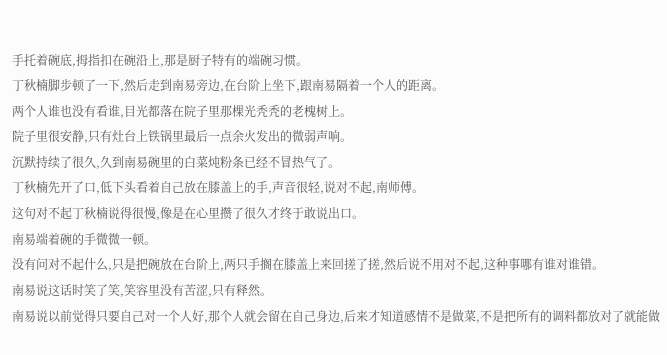手托着碗底,拇指扣在碗沿上,那是厨子特有的端碗习惯。
丁秋楠脚步顿了一下,然后走到南易旁边,在台阶上坐下,跟南易隔着一个人的距离。
两个人谁也没有看谁,目光都落在院子里那棵光秃秃的老槐树上。
院子里很安静,只有灶台上铁锅里最后一点余火发出的微弱声响。
沉默持续了很久,久到南易碗里的白菜炖粉条已经不冒热气了。
丁秋楠先开了口,低下头看着自己放在膝盖上的手,声音很轻,说对不起,南师傅。
这句对不起丁秋楠说得很慢,像是在心里攒了很久才终于敢说出口。
南易端着碗的手微微一顿。
没有问对不起什么,只是把碗放在台阶上,两只手搁在膝盖上来回搓了搓,然后说不用对不起,这种事哪有谁对谁错。
南易说这话时笑了笑,笑容里没有苦涩,只有释然。
南易说以前觉得只要自己对一个人好,那个人就会留在自己身边,后来才知道感情不是做菜,不是把所有的调料都放对了就能做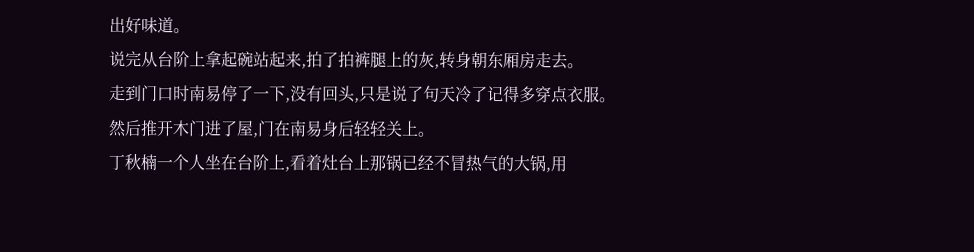出好味道。
说完从台阶上拿起碗站起来,拍了拍裤腿上的灰,转身朝东厢房走去。
走到门口时南易停了一下,没有回头,只是说了句天冷了记得多穿点衣服。
然后推开木门进了屋,门在南易身后轻轻关上。
丁秋楠一个人坐在台阶上,看着灶台上那锅已经不冒热气的大锅,用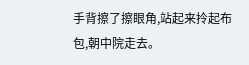手背擦了擦眼角,站起来拎起布包,朝中院走去。